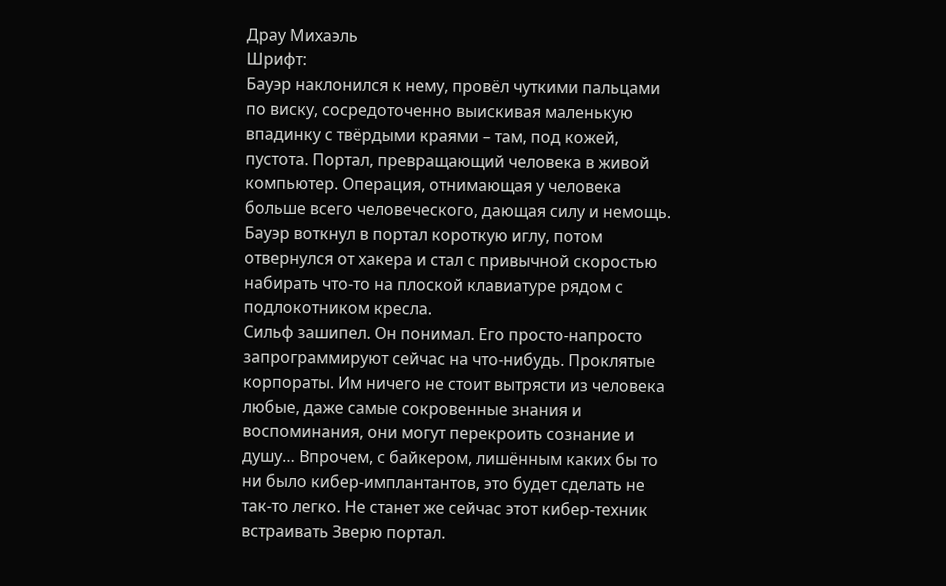Драу Михаэль
Шрифт:
Бауэр наклонился к нему, провёл чуткими пальцами по виску, сосредоточенно выискивая маленькую впадинку с твёрдыми краями – там, под кожей, пустота. Портал, превращающий человека в живой компьютер. Операция, отнимающая у человека больше всего человеческого, дающая силу и немощь.
Бауэр воткнул в портал короткую иглу, потом отвернулся от хакера и стал с привычной скоростью набирать что-то на плоской клавиатуре рядом с подлокотником кресла.
Сильф зашипел. Он понимал. Его просто-напросто запрограммируют сейчас на что-нибудь. Проклятые корпораты. Им ничего не стоит вытрясти из человека любые, даже самые сокровенные знания и воспоминания, они могут перекроить сознание и душу… Впрочем, с байкером, лишённым каких бы то ни было кибер-имплантантов, это будет сделать не так-то легко. Не станет же сейчас этот кибер-техник встраивать Зверю портал.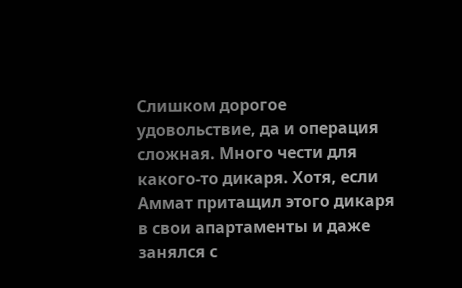Слишком дорогое удовольствие, да и операция сложная. Много чести для какого-то дикаря. Хотя, если Аммат притащил этого дикаря в свои апартаменты и даже занялся с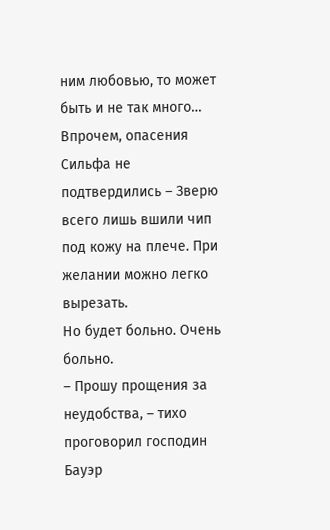ним любовью, то может быть и не так много…
Впрочем, опасения Сильфа не подтвердились – Зверю всего лишь вшили чип под кожу на плече. При желании можно легко вырезать.
Но будет больно. Очень больно.
– Прошу прощения за неудобства, – тихо проговорил господин Бауэр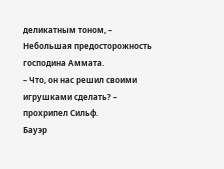деликатным тоном, – Небольшая предосторожность господина Аммата.
– Что, он нас решил своими игрушками сделать? – прохрипел Сильф.
Бауэр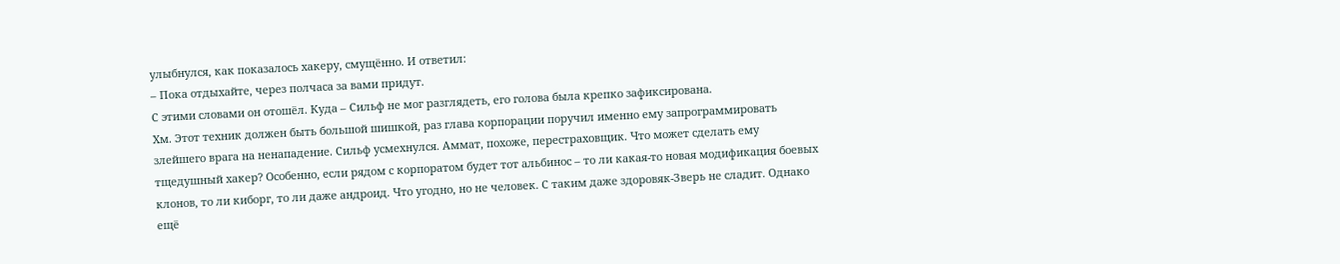улыбнулся, как показалось хакеру, смущённо. И ответил:
– Пока отдыхайте, через полчаса за вами придут.
С этими словами он отошёл. Куда – Сильф не мог разглядеть, его голова была крепко зафиксирована.
Хм. Этот техник должен быть большой шишкой, раз глава корпорации поручил именно ему запрограммировать злейшего врага на ненападение. Сильф усмехнулся. Аммат, похоже, перестраховщик. Что может сделать ему тщедушный хакер? Особенно, если рядом с корпоратом будет тот альбинос – то ли какая-то новая модификация боевых клонов, то ли киборг, то ли даже андроид. Что угодно, но не человек. С таким даже здоровяк-Зверь не сладит. Однако ещё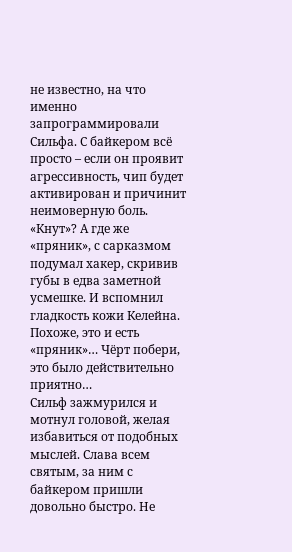не известно, на что именно запрограммировали Сильфа. С байкером всё просто – если он проявит агрессивность, чип будет активирован и причинит неимоверную боль. «Кнут»? А где же «пряник», с сарказмом подумал хакер, скривив губы в едва заметной усмешке. И вспомнил гладкость кожи Келейна. Похоже, это и есть «пряник»… Чёрт побери, это было действительно приятно…
Сильф зажмурился и мотнул головой, желая избавиться от подобных мыслей. Слава всем святым, за ним с байкером пришли довольно быстро. Не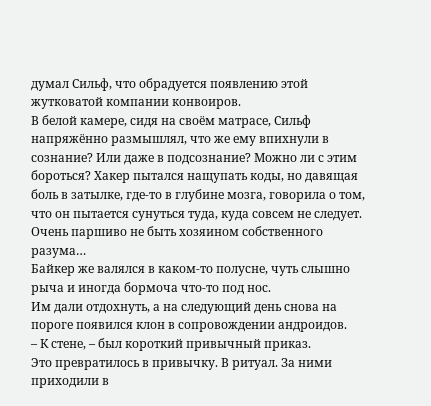думал Сильф, что обрадуется появлению этой жутковатой компании конвоиров.
В белой камере, сидя на своём матрасе, Сильф напряжённо размышлял, что же ему впихнули в сознание? Или даже в подсознание? Можно ли с этим бороться? Хакер пытался нащупать коды, но давящая боль в затылке, где-то в глубине мозга, говорила о том, что он пытается сунуться туда, куда совсем не следует. Очень паршиво не быть хозяином собственного разума…
Байкер же валялся в каком-то полусне, чуть слышно рыча и иногда бормоча что-то под нос.
Им дали отдохнуть, а на следующий день снова на пороге появился клон в сопровождении андроидов.
– К стене, – был короткий привычный приказ.
Это превратилось в привычку. В ритуал. За ними приходили в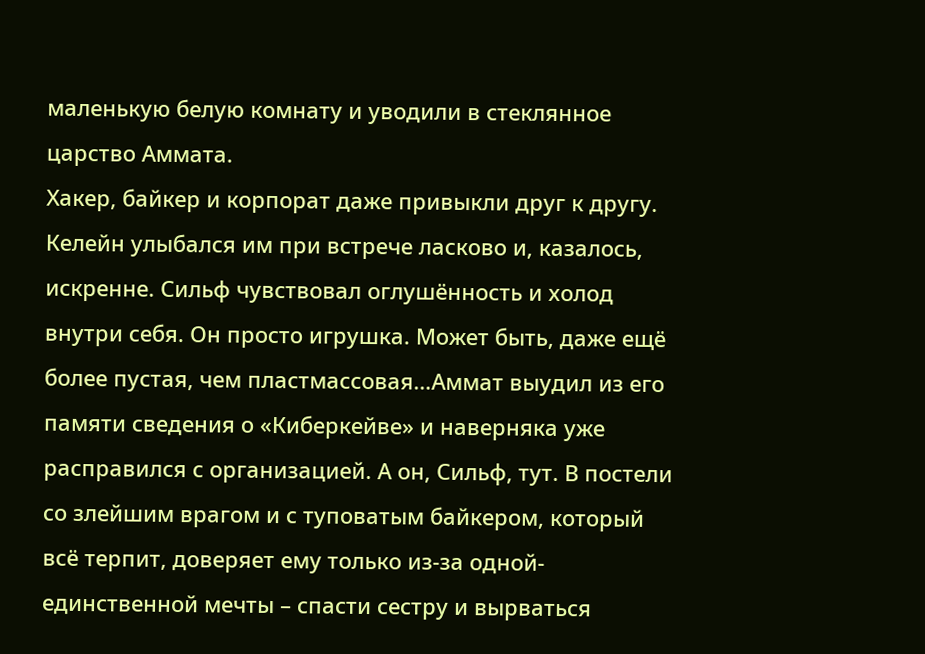маленькую белую комнату и уводили в стеклянное царство Аммата.
Хакер, байкер и корпорат даже привыкли друг к другу. Келейн улыбался им при встрече ласково и, казалось, искренне. Сильф чувствовал оглушённость и холод внутри себя. Он просто игрушка. Может быть, даже ещё более пустая, чем пластмассовая…Аммат выудил из его памяти сведения о «Киберкейве» и наверняка уже расправился с организацией. А он, Сильф, тут. В постели со злейшим врагом и с туповатым байкером, который всё терпит, доверяет ему только из-за одной-единственной мечты – спасти сестру и вырваться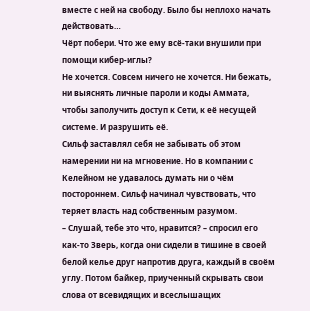вместе с ней на свободу. Было бы неплохо начать действовать…
Чёрт побери. Что же ему всё-таки внушили при помощи кибер-иглы?
Не хочется. Совсем ничего не хочется. Ни бежать, ни выяснять личные пароли и коды Аммата, чтобы заполучить доступ к Сети, к её несущей системе. И разрушить её.
Сильф заставлял себя не забывать об этом намерении ни на мгновение. Но в компании с Келейном не удавалось думать ни о чём постороннем. Сильф начинал чувствовать, что теряет власть над собственным разумом.
– Слушай, тебе это что, нравится? – спросил его как-то Зверь, когда они сидели в тишине в своей белой келье друг напротив друга, каждый в своём углу. Потом байкер, приученный скрывать свои слова от всевидящих и всеслышащих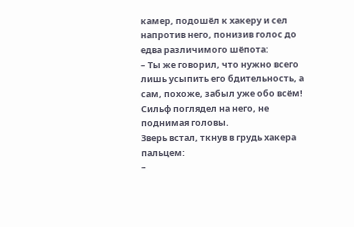камер, подошёл к хакеру и сел напротив него, понизив голос до едва различимого шёпота:
– Ты же говорил, что нужно всего лишь усыпить его бдительность, а сам, похоже, забыл уже обо всём!
Сильф поглядел на него, не поднимая головы.
Зверь встал, ткнув в грудь хакера пальцем:
–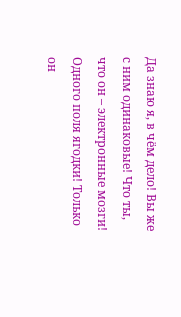Да знаю я, в чём дело! Вы же с ним одинаковые! Что ты, что он – электронные мозги! Одного поля ягодки! Только он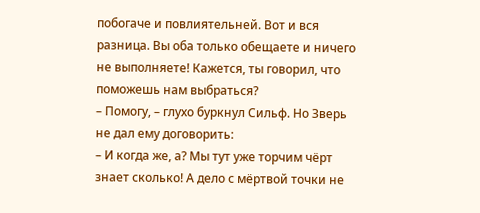побогаче и повлиятельней. Вот и вся разница. Вы оба только обещаете и ничего не выполняете! Кажется, ты говорил, что поможешь нам выбраться?
– Помогу, – глухо буркнул Сильф. Но Зверь не дал ему договорить:
– И когда же, а? Мы тут уже торчим чёрт знает сколько! А дело с мёртвой точки не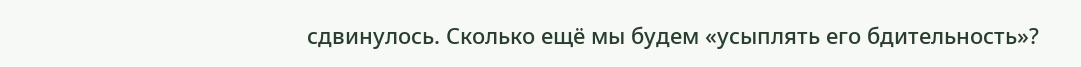сдвинулось. Сколько ещё мы будем «усыплять его бдительность»?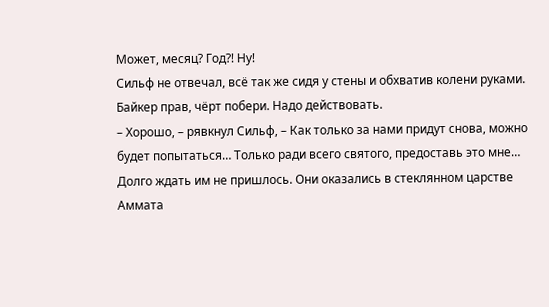Может, месяц? Год?! Ну!
Сильф не отвечал, всё так же сидя у стены и обхватив колени руками. Байкер прав, чёрт побери. Надо действовать.
– Хорошо, – рявкнул Сильф, – Как только за нами придут снова, можно будет попытаться… Только ради всего святого, предоставь это мне…
Долго ждать им не пришлось. Они оказались в стеклянном царстве Аммата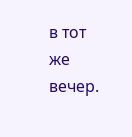в тот же вечер.